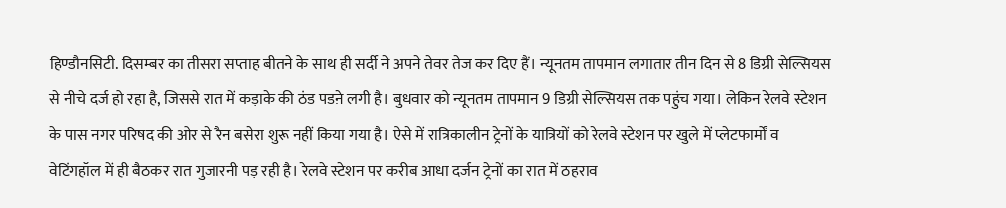हिण्डौनसिटी. दिसम्बर का तीसरा सप्ताह बीतने के साथ ही सर्दी ने अपने तेवर तेज कर दिए हैं। न्यूनतम तापमान लगातार तीन दिन से 8 डिग्री सेल्सियस से नीचे दर्ज हो रहा है, जिससे रात में कड़ाके की ठंड पडऩे लगी है। बुधवार को न्यूनतम तापमान 9 डिग्री सेल्सियस तक पहुंच गया। लेकिन रेलवे स्टेशन के पास नगर परिषद की ओर से रैन बसेरा शुरू नहीं किया गया है। ऐसे में रात्रिकालीन ट्रेनों के यात्रियों को रेलवे स्टेशन पर खुले में प्लेटफार्मों व वेटिंगहॉल में ही बैठकर रात गुजारनी पड़ रही है। रेलवे स्टेशन पर करीब आधा दर्जन ट्रेनों का रात में ठहराव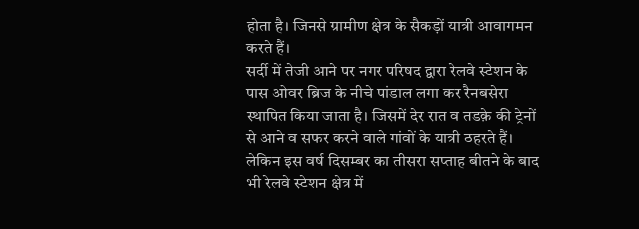होता है। जिनसे ग्रामीण क्षेत्र के सैकड़ों यात्री आवागमन करते हैं।
सर्दी में तेजी आने पर नगर परिषद द्वारा रेलवे स्टेशन के पास ओवर ब्रिज के नीचे पांडाल लगा कर रैनबसेरा स्थापित किया जाता है। जिसमें देर रात व तडक़े की ट्रेनों से आने व सफर करने वाले गांवों के यात्री ठहरते हैं। लेकिन इस वर्ष दिसम्बर का तीसरा सप्ताह बीतने के बाद भी रेलवे स्टेशन क्षेत्र में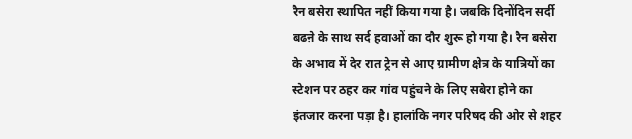रैन बसेरा स्थापित नहीं किया गया है। जबकि दिनोंदिन सर्दी बढऩे के साथ सर्द हवाओं का दौर शुरू हो गया है। रैन बसेरा के अभाव में देर रात ट्रेन से आए ग्रामीण क्षेत्र के यात्रियों का स्टेशन पर ठहर कर गांव पहुंचने के लिए सबेरा होने का इंतजार करना पड़ा है। हालांकि नगर परिषद की ओर से शहर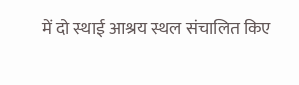में दो स्थाई आश्रय स्थल संचालित किए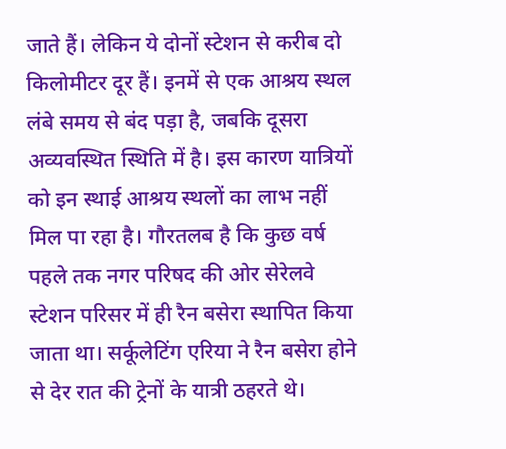जाते हैं। लेकिन ये दोनों स्टेशन से करीब दो किलोमीटर दूर हैं। इनमें से एक आश्रय स्थल लंबे समय से बंद पड़ा है, जबकि दूसरा अव्यवस्थित स्थिति में है। इस कारण यात्रियों को इन स्थाई आश्रय स्थलों का लाभ नहीं मिल पा रहा है। गौरतलब है कि कुछ वर्ष पहले तक नगर परिषद की ओर सेरेलवे स्टेशन परिसर में ही रैन बसेरा स्थापित किया जाता था। सर्कूलेटिंग एरिया ने रैन बसेरा होने से देर रात की ट्रेनों के यात्री ठहरते थे।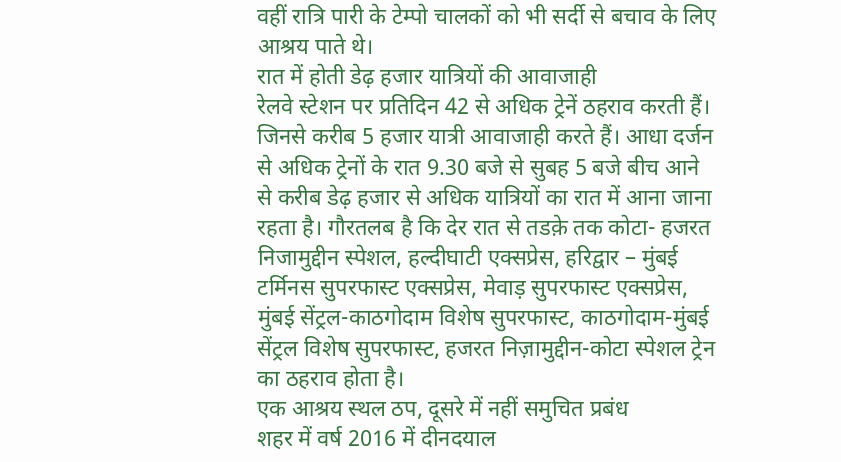वहीं रात्रि पारी के टेम्पो चालकों को भी सर्दी से बचाव के लिए आश्रय पाते थे।
रात में होती डेढ़ हजार यात्रियों की आवाजाही
रेलवे स्टेशन पर प्रतिदिन 42 से अधिक ट्रेनें ठहराव करती हैं। जिनसे करीब 5 हजार यात्री आवाजाही करते हैं। आधा दर्जन से अधिक ट्रेनों के रात 9.30 बजे से सुबह 5 बजे बीच आने से करीब डेढ़ हजार से अधिक यात्रियों का रात में आना जाना रहता है। गौरतलब है कि देर रात से तडक़े तक कोटा- हजरत निजामुद्दीन स्पेशल, हल्दीघाटी एक्सप्रेस, हरिद्वार – मुंबई टर्मिनस सुपरफास्ट एक्सप्रेस, मेवाड़ सुपरफास्ट एक्सप्रेस, मुंबई सेंट्रल-काठगोदाम विशेष सुपरफास्ट, काठगोदाम-मुंबई सेंट्रल विशेष सुपरफास्ट, हजरत निज़ामुद्दीन-कोटा स्पेशल ट्रेन का ठहराव होता है।
एक आश्रय स्थल ठप, दूसरे में नहीं समुचित प्रबंध
शहर में वर्ष 2016 में दीनदयाल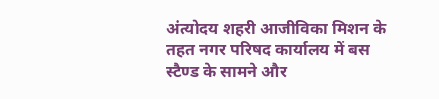अंत्योदय शहरी आजीविका मिशन के तहत नगर परिषद कार्यालय में बस स्टैण्ड के सामने और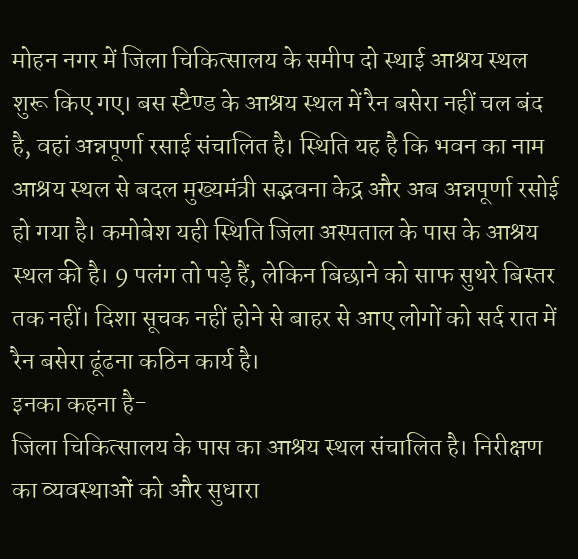मोहन नगर में जिला चिकित्सालय के समीप दो स्थाई आश्रय स्थल शुरू किए गए। बस स्टैण्ड के आश्रय स्थल में रैन बसेरा नहीं चल बंद है, वहां अन्नपूर्णा रसाई संचालित है। स्थिति यह है कि भवन का नाम आश्रय स्थल से बदल मुख्यमंत्री सद्भवना केद्र और अब अन्नपूर्णा रसोई हो गया है। कमोबेश यही स्थिति जिला अस्पताल के पास के आश्रय स्थल की है। 9 पलंग तो पड़े हैं, लेकिन बिछाने को साफ सुथरे बिस्तर तक नहीं। दिशा सूचक नहीं होने से बाहर से आए लोगों को सर्द रात में रैन बसेरा ढूंढना कठिन कार्य है।
इनका कहना है-
जिला चिकित्सालय के पास का आश्रय स्थल संचालित है। निरीक्षण का व्यवस्थाओं को और सुधारा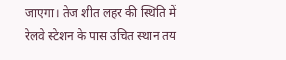जाएगा। तेज शीत लहर की स्थिति में रेलवे स्टेशन के पास उचित स्थान तय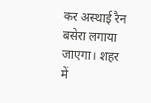कर अस्थाई रैन बसेरा लगाया जाएगा। शहर में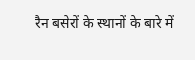रैन बसेरों के स्थानों के बारे में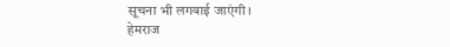सूचना भी लगवाई जाएंगी।
हेमराज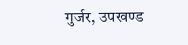गुर्जर, उपखण्ड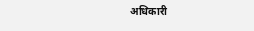अधिकारी